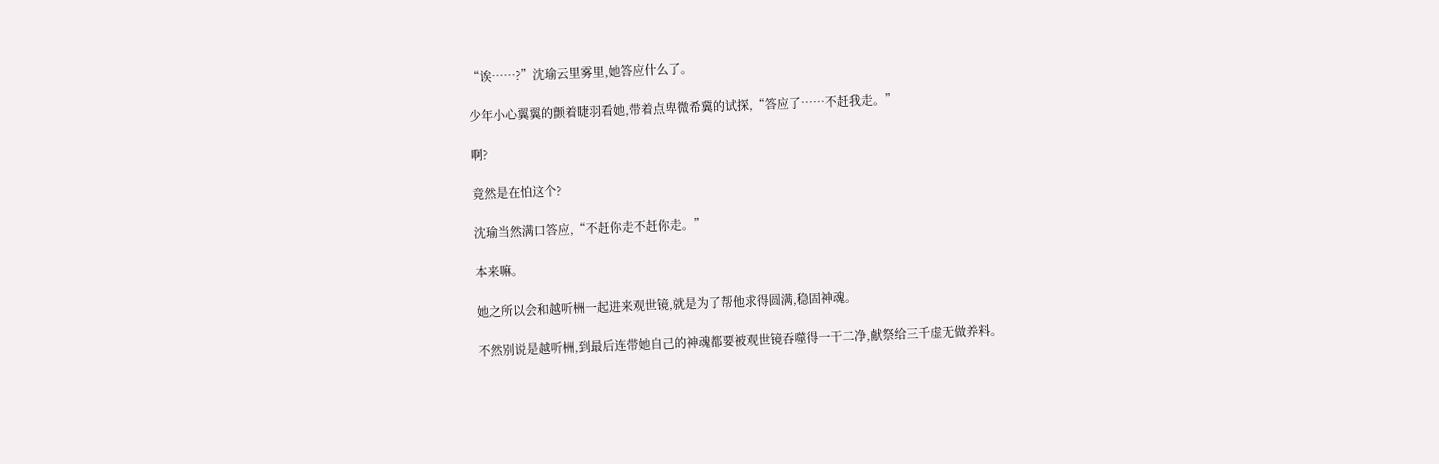“诶……?”沈瑜云里雾里,她答应什么了。

少年小心翼翼的颤着睫羽看她,带着点卑微希冀的试探,“答应了……不赶我走。”

啊?

竟然是在怕这个?

沈瑜当然满口答应,“不赶你走不赶你走。”

本来嘛。

她之所以会和越听栦一起进来观世镜,就是为了帮他求得圆满,稳固神魂。

不然别说是越听栦,到最后连带她自己的神魂都要被观世镜吞噬得一干二净,献祭给三千虚无做养料。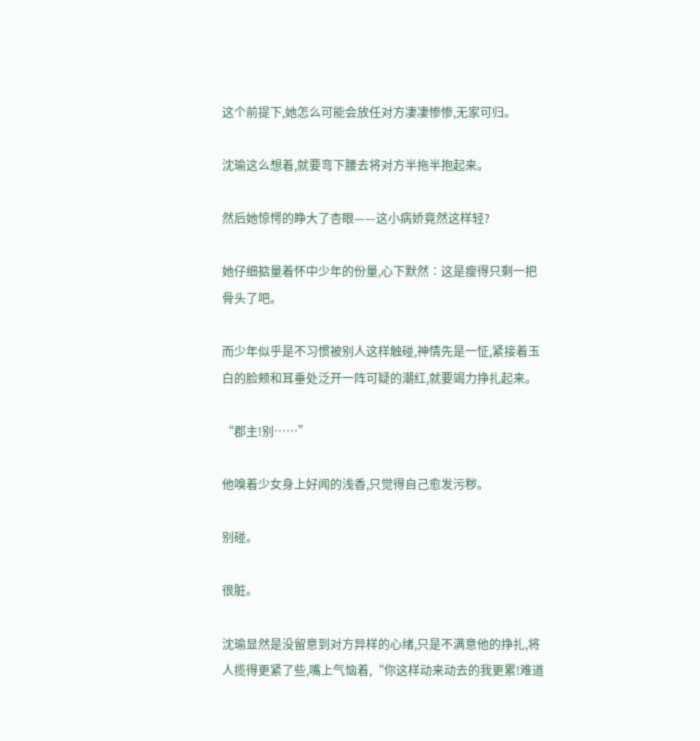这个前提下,她怎么可能会放任对方凄凄惨惨,无家可归。

沈瑜这么想着,就要弯下腰去将对方半拖半抱起来。

然后她惊愕的睁大了杏眼——这小病娇竟然这样轻?

她仔细掂量着怀中少年的份量,心下默然∶这是瘦得只剩一把骨头了吧。

而少年似乎是不习惯被别人这样触碰,神情先是一怔,紧接着玉白的脸颊和耳垂处泛开一阵可疑的潮红,就要竭力挣扎起来。

“郡主!别……”

他嗅着少女身上好闻的浅香,只觉得自己愈发污秽。

别碰。

很脏。

沈瑜显然是没留意到对方异样的心绪,只是不满意他的挣扎,将人揽得更紧了些,嘴上气恼着,“你这样动来动去的我更累!难道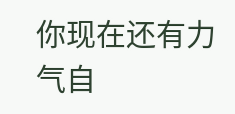你现在还有力气自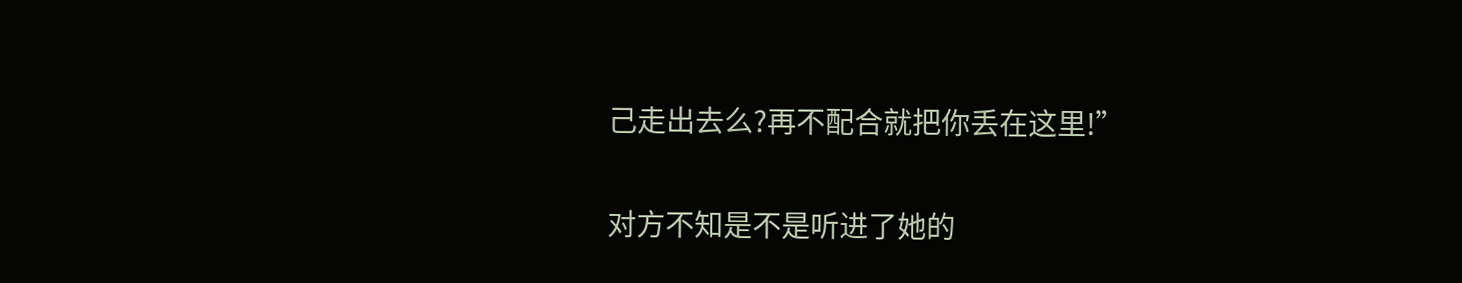己走出去么?再不配合就把你丢在这里!”

对方不知是不是听进了她的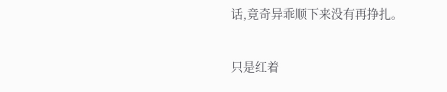话,竟奇异乖顺下来没有再挣扎。

只是红着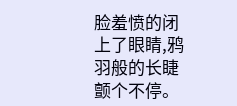脸羞愤的闭上了眼睛,鸦羽般的长睫颤个不停。